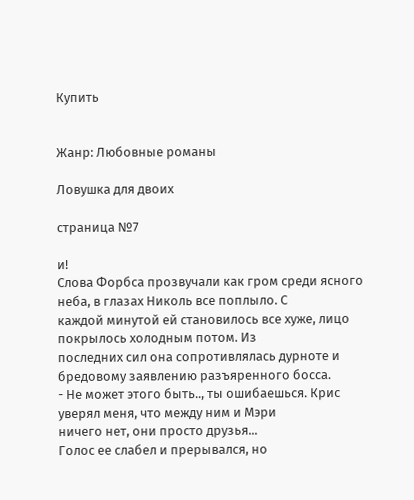Купить


Жанр: Любовные романы

Ловушка для двоих

страница №7

и!
Слова Форбса прозвучали как гром среди ясного неба, в глазах Николь все поплыло. С
каждой минутой ей становилось все хуже, лицо покрылось холодным потом. Из
последних сил она сопротивлялась дурноте и бредовому заявлению разъяренного босса.
- Не может этого быть.., ты ошибаешься. Крис уверял меня, что между ним и Мэри
ничего нет, они просто друзья...
Голос ее слабел и прерывался, но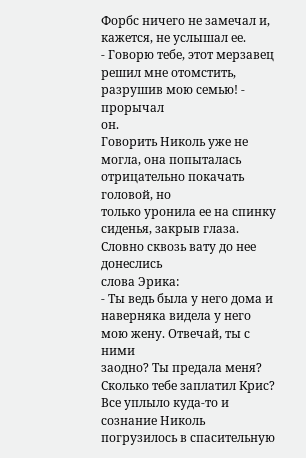Форбс ничего не замечал и, кажется, не услышал ее.
- Говорю тебе, этот мерзавец решил мне отомстить, разрушив мою семью! - прорычал
он.
Говорить Николь уже не могла, она попыталась отрицательно покачать головой, но
только уронила ее на спинку сиденья, закрыв глаза. Словно сквозь вату до нее донеслись
слова Эрика:
- Ты ведь была у него дома и наверняка видела у него мою жену. Отвечай, ты с ними
заодно? Ты предала меня? Сколько тебе заплатил Крис?
Все уплыло куда-то и сознание Николь погрузилось в спасительную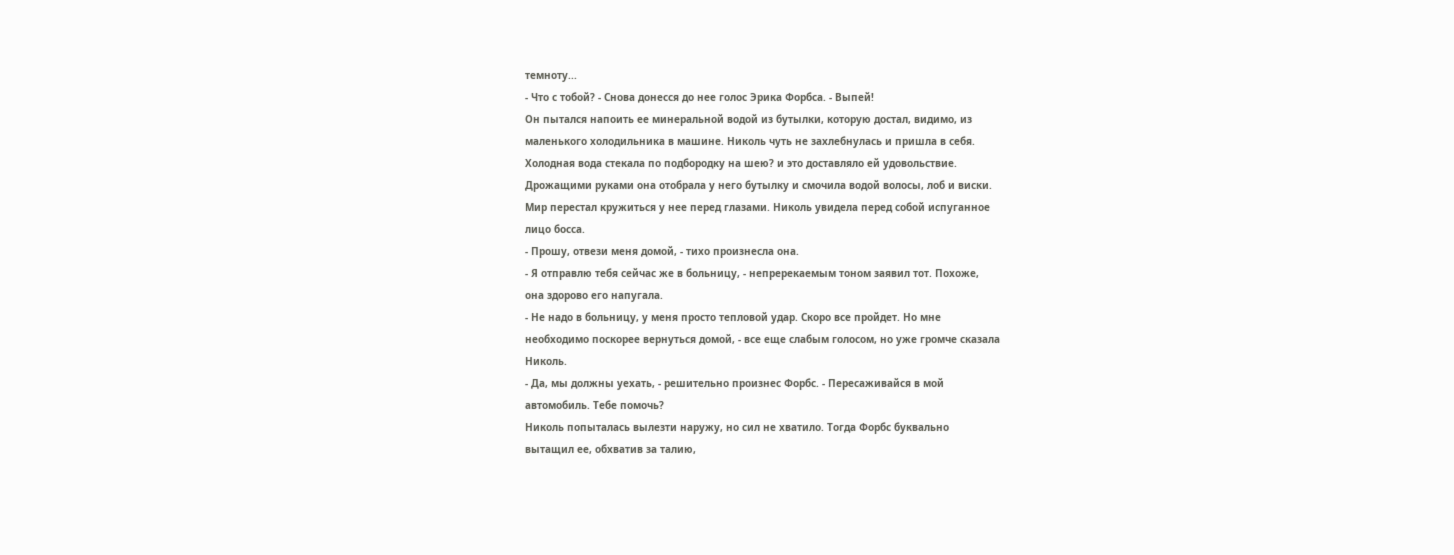темноту...
- Что с тобой? - Снова донесся до нее голос Эрика Форбса. - Выпей!
Он пытался напоить ее минеральной водой из бутылки, которую достал, видимо, из
маленького холодильника в машине. Николь чуть не захлебнулась и пришла в себя.
Холодная вода стекала по подбородку на шею? и это доставляло ей удовольствие.
Дрожащими руками она отобрала у него бутылку и смочила водой волосы, лоб и виски.
Мир перестал кружиться у нее перед глазами. Николь увидела перед собой испуганное
лицо босса.
- Прошу, отвези меня домой, - тихо произнесла она.
- Я отправлю тебя сейчас же в больницу, - непререкаемым тоном заявил тот. Похоже,
она здорово его напугала.
- Не надо в больницу, у меня просто тепловой удар. Скоро все пройдет. Но мне
необходимо поскорее вернуться домой, - все еще слабым голосом, но уже громче сказала
Николь.
- Да, мы должны уехать, - решительно произнес Форбс. - Пересаживайся в мой
автомобиль. Тебе помочь?
Николь попыталась вылезти наружу, но сил не хватило. Тогда Форбс буквально
вытащил ее, обхватив за талию,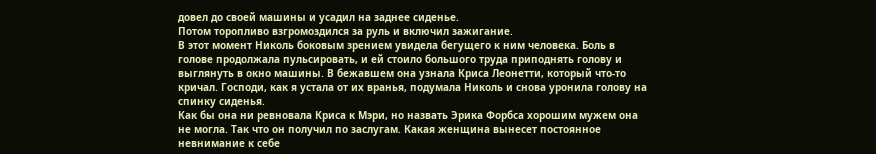довел до своей машины и усадил на заднее сиденье.
Потом торопливо взгромоздился за руль и включил зажигание.
В этот момент Николь боковым зрением увидела бегущего к ним человека. Боль в
голове продолжала пульсировать, и ей стоило большого труда приподнять голову и
выглянуть в окно машины. В бежавшем она узнала Криса Леонетти, который что-то
кричал. Господи, как я устала от их вранья, подумала Николь и снова уронила голову на
спинку сиденья.
Как бы она ни ревновала Криса к Мэри, но назвать Эрика Форбса хорошим мужем она
не могла. Так что он получил по заслугам. Какая женщина вынесет постоянное
невнимание к себе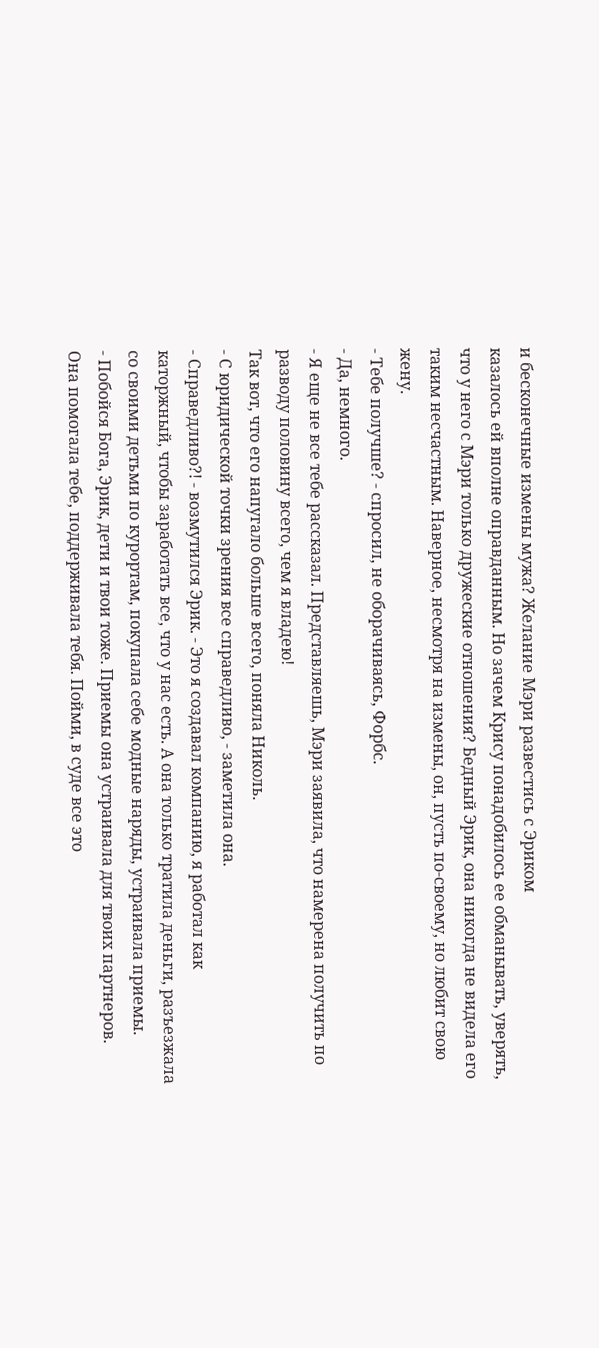и бесконечные измены мужа? Желание Мэри развестись с Эриком
казалось ей вполне оправданным. Но зачем Крису понадобилось ее обманывать, уверять,
что у него с Мэри только дружеские отношения? Бедный Эрик, она никогда не видела его
таким несчастным. Наверное, несмотря на измены, он, пусть по-своему, но любит свою
жену.
- Тебе получше? - спросил, не оборачиваясь, Форбс.
- Да, немного.
- Я еще не все тебе рассказал. Представляешь, Мэри заявила, что намерена получить по
разводу половину всего, чем я владею!
Так вот, что его напугало больше всего, поняла Николь.
- С юридической точки зрения все справедливо, - заметила она.
- Справедливо?! - возмутился Эрик. - Это я создавал компанию, я работал как
каторжный, чтобы заработать все, что у нас есть. А она только тратила деньги, разъезжала
со своими детьми по курортам, покупала себе модные наряды, устраивала приемы.
- Побойся Бога, Эрик, дети и твои тоже. Приемы она устраивала для твоих партнеров.
Она помогала тебе, поддерживала тебя. Пойми, в суде все это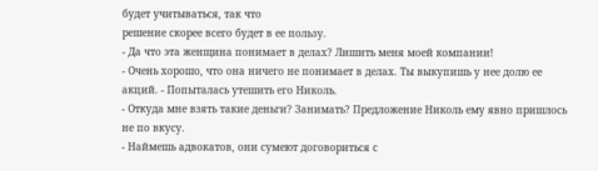будет учитываться, так что
решение скорее всего будет в ее пользу.
- Да что эта женщина понимает в делах? Лишить меня моей компании!
- Очень хорошо, что она ничего не понимает в делах. Ты выкупишь у нее долю ее
акций. - Попыталась утешить его Николь.
- Откуда мне взять такие деньги? Занимать? Предложение Николь ему явно пришлось
не по вкусу.
- Наймешь адвокатов, они сумеют договориться с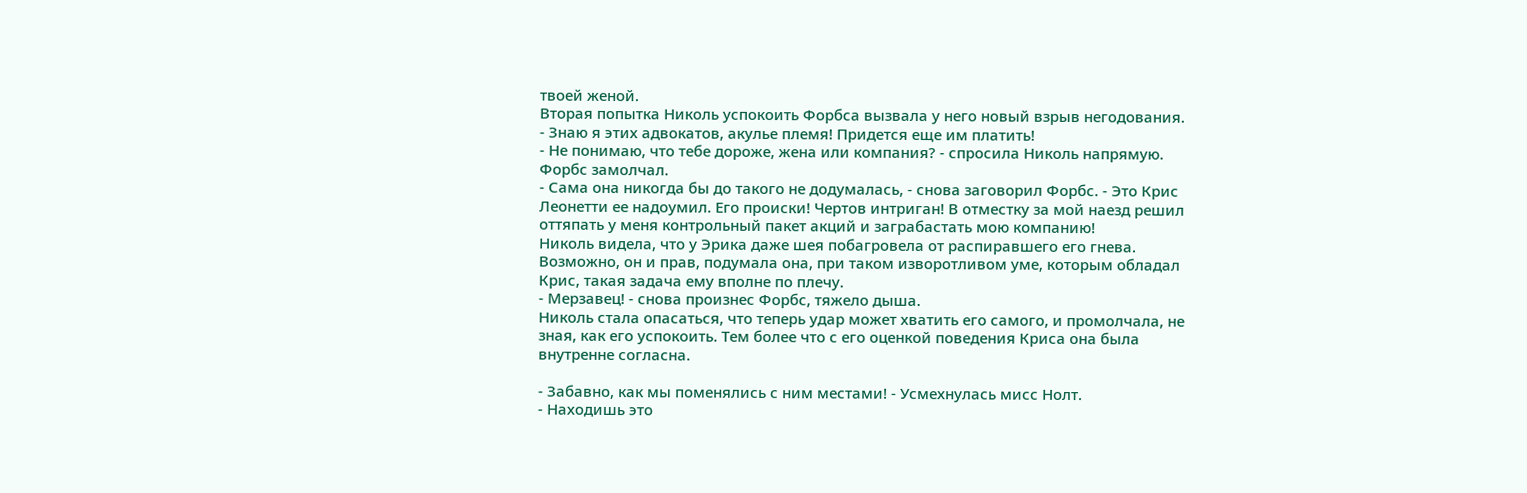твоей женой.
Вторая попытка Николь успокоить Форбса вызвала у него новый взрыв негодования.
- Знаю я этих адвокатов, акулье племя! Придется еще им платить!
- Не понимаю, что тебе дороже, жена или компания? - спросила Николь напрямую.
Форбс замолчал.
- Сама она никогда бы до такого не додумалась, - снова заговорил Форбс. - Это Крис
Леонетти ее надоумил. Его происки! Чертов интриган! В отместку за мой наезд решил
оттяпать у меня контрольный пакет акций и заграбастать мою компанию!
Николь видела, что у Эрика даже шея побагровела от распиравшего его гнева.
Возможно, он и прав, подумала она, при таком изворотливом уме, которым обладал
Крис, такая задача ему вполне по плечу.
- Мерзавец! - снова произнес Форбс, тяжело дыша.
Николь стала опасаться, что теперь удар может хватить его самого, и промолчала, не
зная, как его успокоить. Тем более что с его оценкой поведения Криса она была
внутренне согласна.

- Забавно, как мы поменялись с ним местами! - Усмехнулась мисс Нолт.
- Находишь это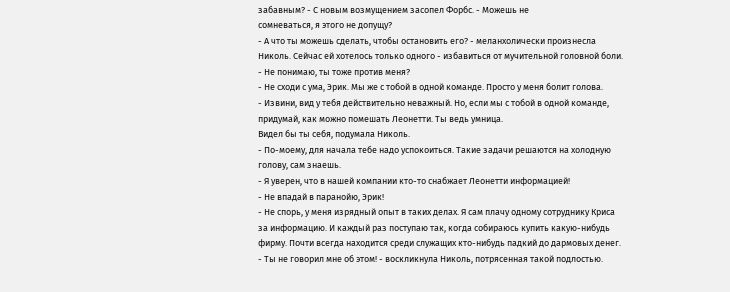забавным? - С новым возмущением засопел Форбс. - Можешь не
сомневаться, я этого не допущу?
- А что ты можешь сделать, чтобы остановить его? - меланхолически произнесла
Николь. Сейчас ей хотелось только одного - избавиться от мучительной головной боли.
- Не понимаю, ты тоже против меня?
- Не сходи с ума, Эрик. Мы же с тобой в одной команде. Просто у меня болит голова.
- Извини, вид у тебя действительно неважный. Но, если мы с тобой в одной команде,
придумай, как можно помешать Леонетти. Ты ведь умница.
Видел бы ты себя, подумала Николь.
- По-моему, для начала тебе надо успокоиться. Такие задачи решаются на холодную
голову, сам знаешь.
- Я уверен, что в нашей компании кто-то снабжает Леонетти информацией!
- Не впадай в паранойю, Эрик!
- Не спорь, у меня изрядный опыт в таких делах. Я сам плачу одному сотруднику Криса
за информацию. И каждый раз поступаю так, когда собираюсь купить какую-нибудь
фирму. Почти всегда находится среди служащих кто-нибудь падкий до дармовых денег.
- Ты не говорил мне об этом! - воскликнула Николь, потрясенная такой подлостью.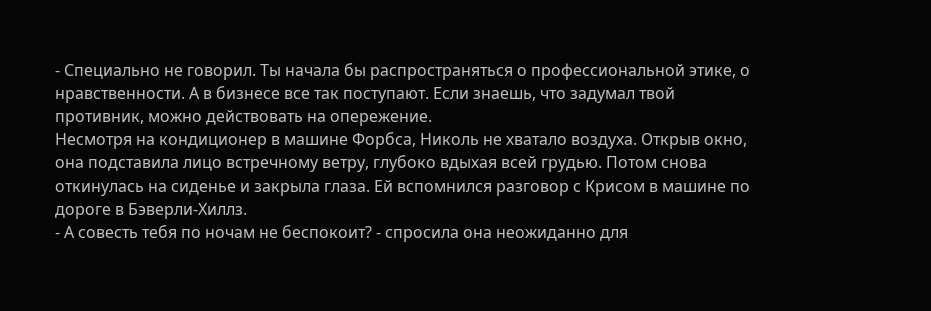- Специально не говорил. Ты начала бы распространяться о профессиональной этике, о
нравственности. А в бизнесе все так поступают. Если знаешь, что задумал твой
противник, можно действовать на опережение.
Несмотря на кондиционер в машине Форбса, Николь не хватало воздуха. Открыв окно,
она подставила лицо встречному ветру, глубоко вдыхая всей грудью. Потом снова
откинулась на сиденье и закрыла глаза. Ей вспомнился разговор с Крисом в машине по
дороге в Бэверли-Хиллз.
- А совесть тебя по ночам не беспокоит? - спросила она неожиданно для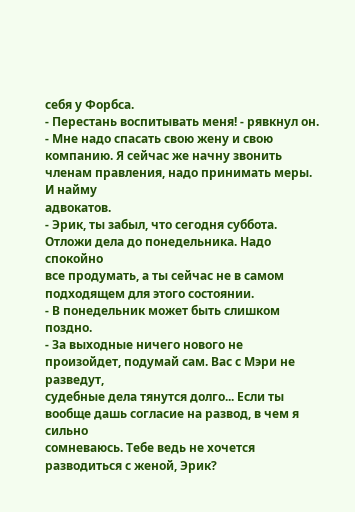себя у Форбса.
- Перестань воспитывать меня! - рявкнул он. - Мне надо спасать свою жену и свою
компанию. Я сейчас же начну звонить членам правления, надо принимать меры. И найму
адвокатов.
- Эрик, ты забыл, что сегодня суббота. Отложи дела до понедельника. Надо спокойно
все продумать, а ты сейчас не в самом подходящем для этого состоянии.
- В понедельник может быть слишком поздно.
- За выходные ничего нового не произойдет, подумай сам. Вас с Мэри не разведут,
судебные дела тянутся долго... Если ты вообще дашь согласие на развод, в чем я сильно
сомневаюсь. Тебе ведь не хочется разводиться с женой, Эрик?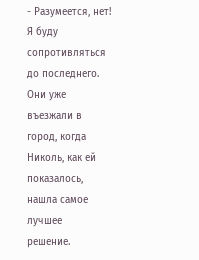- Разумеется, нет! Я буду сопротивляться до последнего.
Они уже въезжали в город, когда Николь, как ей показалось, нашла самое лучшее
решение.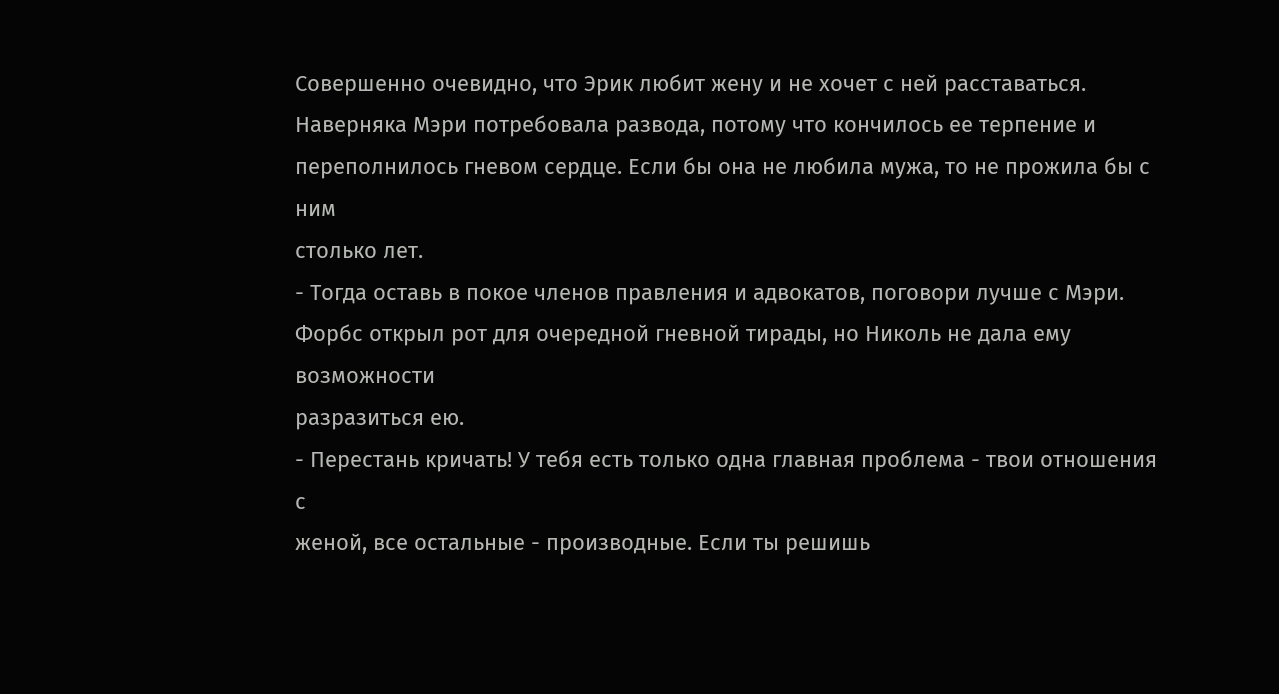Совершенно очевидно, что Эрик любит жену и не хочет с ней расставаться.
Наверняка Мэри потребовала развода, потому что кончилось ее терпение и
переполнилось гневом сердце. Если бы она не любила мужа, то не прожила бы с ним
столько лет.
- Тогда оставь в покое членов правления и адвокатов, поговори лучше с Мэри.
Форбс открыл рот для очередной гневной тирады, но Николь не дала ему возможности
разразиться ею.
- Перестань кричать! У тебя есть только одна главная проблема - твои отношения с
женой, все остальные - производные. Если ты решишь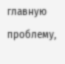главную проблему,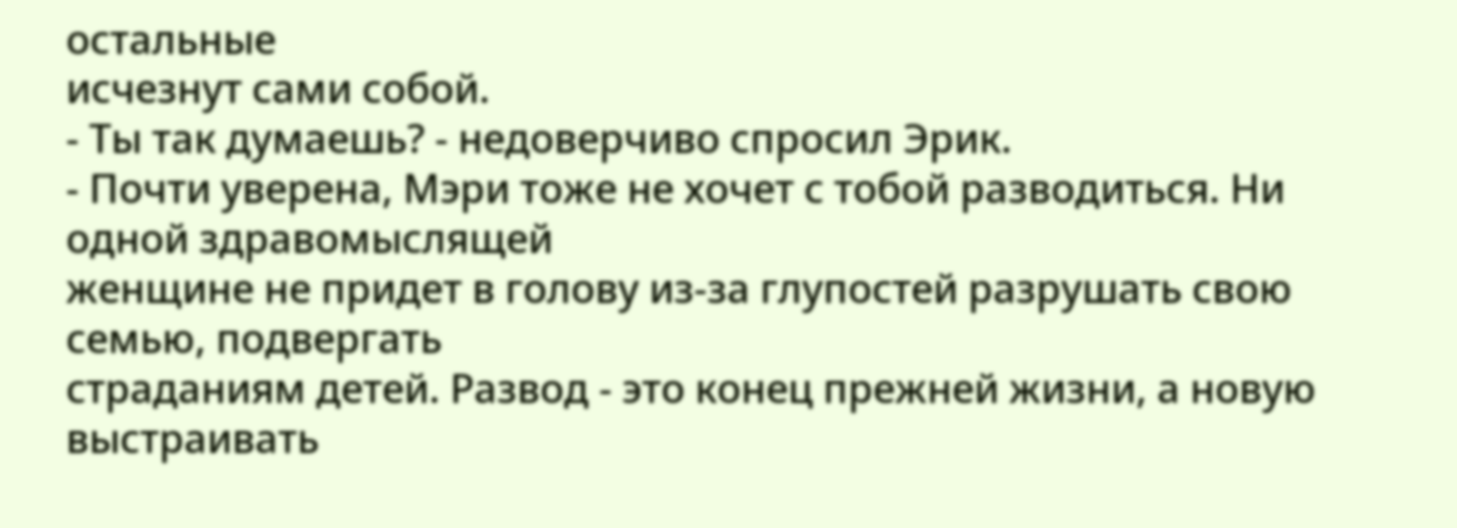остальные
исчезнут сами собой.
- Ты так думаешь? - недоверчиво спросил Эрик.
- Почти уверена, Мэри тоже не хочет с тобой разводиться. Ни одной здравомыслящей
женщине не придет в голову из-за глупостей разрушать свою семью, подвергать
страданиям детей. Развод - это конец прежней жизни, а новую выстраивать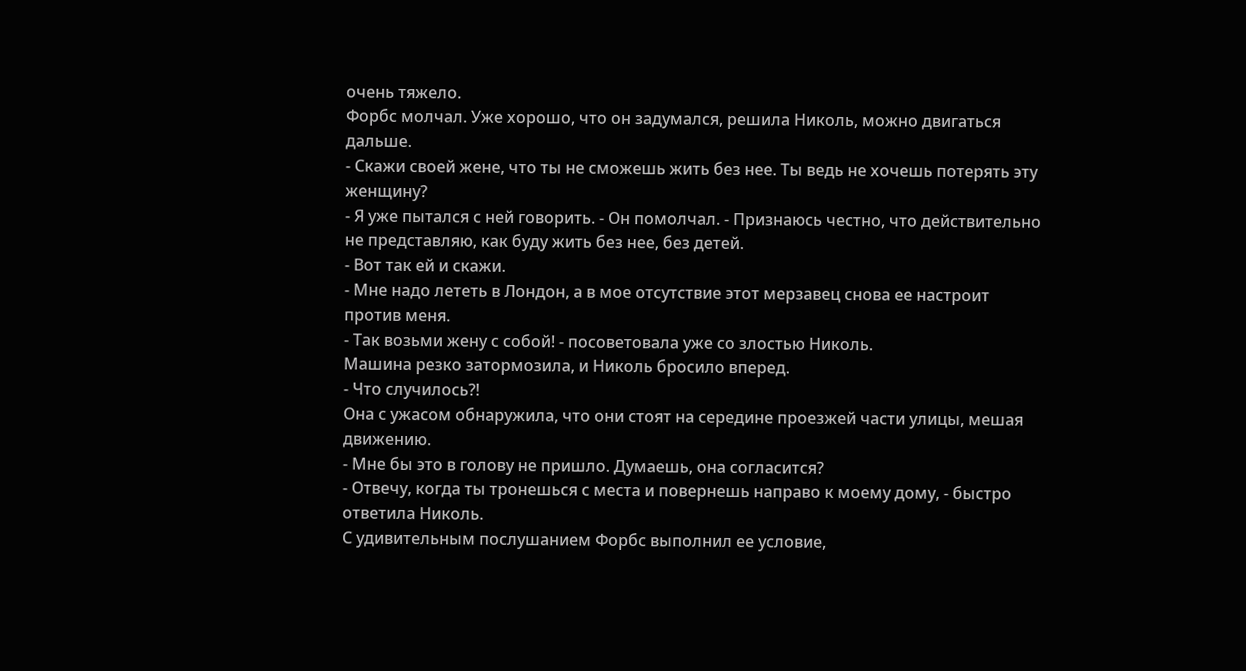очень тяжело.
Форбс молчал. Уже хорошо, что он задумался, решила Николь, можно двигаться
дальше.
- Скажи своей жене, что ты не сможешь жить без нее. Ты ведь не хочешь потерять эту
женщину?
- Я уже пытался с ней говорить. - Он помолчал. - Признаюсь честно, что действительно
не представляю, как буду жить без нее, без детей.
- Вот так ей и скажи.
- Мне надо лететь в Лондон, а в мое отсутствие этот мерзавец снова ее настроит
против меня.
- Так возьми жену с собой! - посоветовала уже со злостью Николь.
Машина резко затормозила, и Николь бросило вперед.
- Что случилось?!
Она с ужасом обнаружила, что они стоят на середине проезжей части улицы, мешая
движению.
- Мне бы это в голову не пришло. Думаешь, она согласится?
- Отвечу, когда ты тронешься с места и повернешь направо к моему дому, - быстро
ответила Николь.
С удивительным послушанием Форбс выполнил ее условие,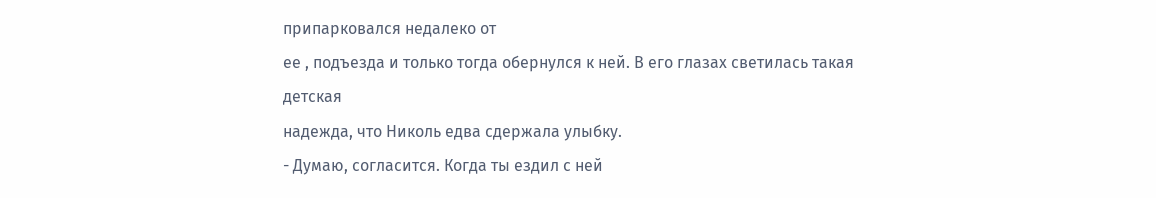припарковался недалеко от
ее , подъезда и только тогда обернулся к ней. В его глазах светилась такая детская
надежда, что Николь едва сдержала улыбку.
- Думаю, согласится. Когда ты ездил с ней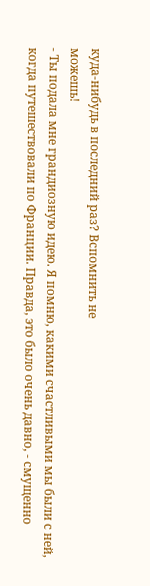куда-нибудь в последний раз? Вспомнить не
можешь!
- Ты подала мне грандиозную идею. Я помню, какими счастливыми мы были с ней,
когда путешествовали по Франции. Правда, это было очень давно, - смущенно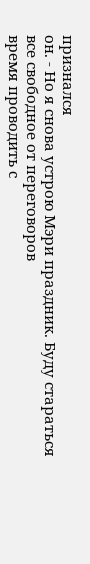признался
он. - Но я снова устрою Мэри праздник. Буду стараться все свободное от переговоров
время проводить с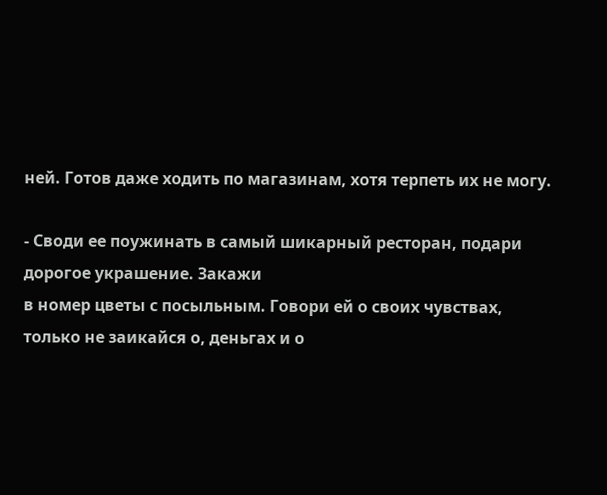ней. Готов даже ходить по магазинам, хотя терпеть их не могу.

- Своди ее поужинать в самый шикарный ресторан, подари дорогое украшение. Закажи
в номер цветы с посыльным. Говори ей о своих чувствах, только не заикайся о, деньгах и о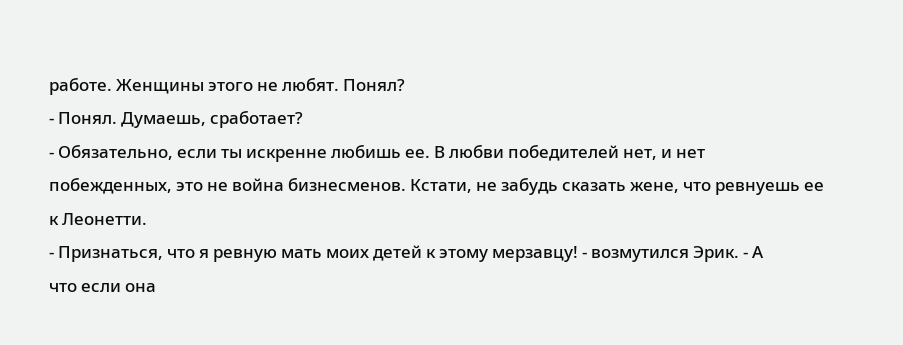работе. Женщины этого не любят. Понял?
- Понял. Думаешь, сработает?
- Обязательно, если ты искренне любишь ее. В любви победителей нет, и нет
побежденных, это не война бизнесменов. Кстати, не забудь сказать жене, что ревнуешь ее
к Леонетти.
- Признаться, что я ревную мать моих детей к этому мерзавцу! - возмутился Эрик. - А
что если она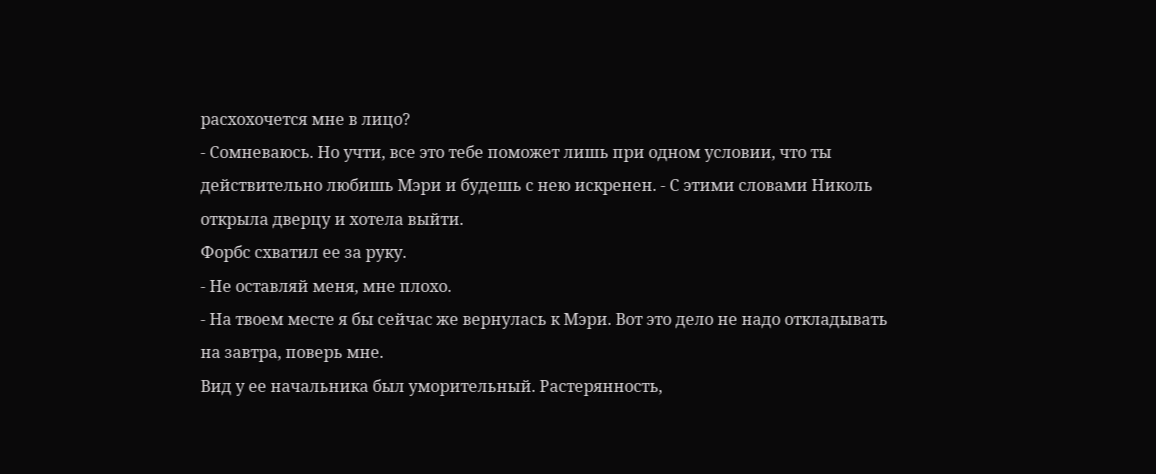расхохочется мне в лицо?
- Сомневаюсь. Но учти, все это тебе поможет лишь при одном условии, что ты
действительно любишь Мэри и будешь с нею искренен. - С этими словами Николь
открыла дверцу и хотела выйти.
Форбс схватил ее за руку.
- Не оставляй меня, мне плохо.
- На твоем месте я бы сейчас же вернулась к Мэри. Вот это дело не надо откладывать
на завтра, поверь мне.
Вид у ее начальника был уморительный. Растерянность,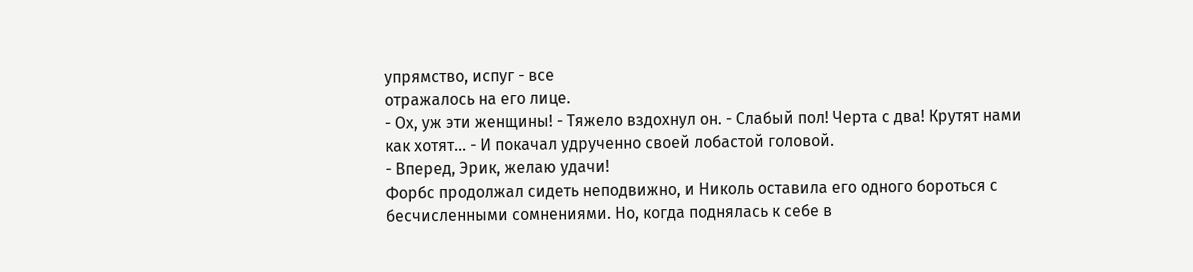упрямство, испуг - все
отражалось на его лице.
- Ох, уж эти женщины! - Тяжело вздохнул он. - Слабый пол! Черта с два! Крутят нами
как хотят... - И покачал удрученно своей лобастой головой.
- Вперед, Эрик, желаю удачи!
Форбс продолжал сидеть неподвижно, и Николь оставила его одного бороться с
бесчисленными сомнениями. Но, когда поднялась к себе в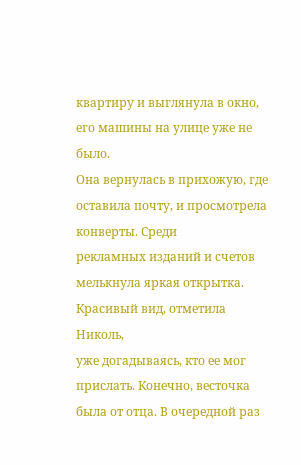квартиру и выглянула в окно,
его машины на улице уже не было.
Она вернулась в прихожую, где оставила почту, и просмотрела конверты. Среди
рекламных изданий и счетов мелькнула яркая открытка. Красивый вид, отметила Николь,
уже догадываясь, кто ее мог прислать. Конечно, весточка была от отца. В очередной раз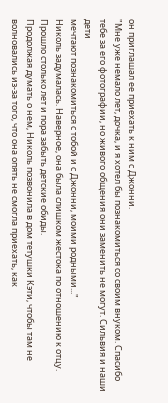он приглашал ее приехать к ним с Джонни.
"Мне уже немало лет, дочка, и я хотел бы познакомиться со своим внуком. Спасибо
тебе за его фотографии, но живого общения они заменить не могут. Сильвия и наши дети
мечтают познакомиться с тобой и с Джонни, моими родными..."
Николь задумалась. Наверное, она была слишком жестока по отношению к отцу.
Прошло столько лет и пора забыть детские обиды.
Продолжая думать о нем, Николь позвонила в дом тетушки Кэти, чтобы там не
волновались из-за того, что она опять не смогла приехать, как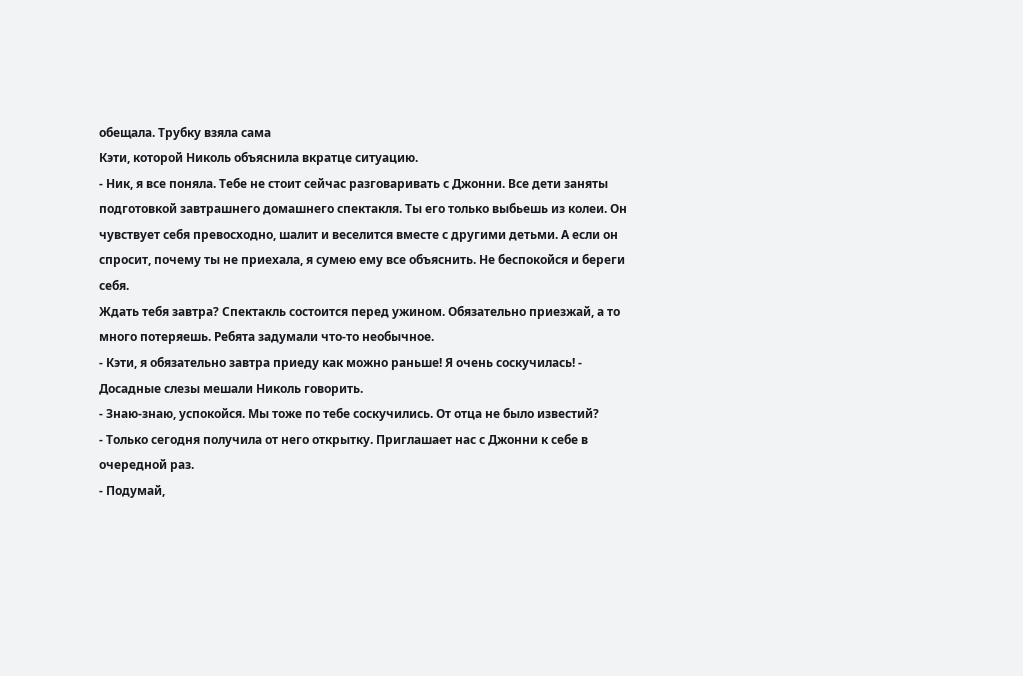обещала. Трубку взяла сама
Кэти, которой Николь объяснила вкратце ситуацию.
- Ник, я все поняла. Тебе не стоит сейчас разговаривать с Джонни. Все дети заняты
подготовкой завтрашнего домашнего спектакля. Ты его только выбьешь из колеи. Он
чувствует себя превосходно, шалит и веселится вместе с другими детьми. А если он
спросит, почему ты не приехала, я сумею ему все объяснить. Не беспокойся и береги себя.
Ждать тебя завтра? Спектакль состоится перед ужином. Обязательно приезжай, а то
много потеряешь. Ребята задумали что-то необычное.
- Кэти, я обязательно завтра приеду как можно раньше! Я очень соскучилась! -
Досадные слезы мешали Николь говорить.
- Знаю-знаю, успокойся. Мы тоже по тебе соскучились. От отца не было известий?
- Только сегодня получила от него открытку. Приглашает нас с Джонни к себе в
очередной раз.
- Подумай,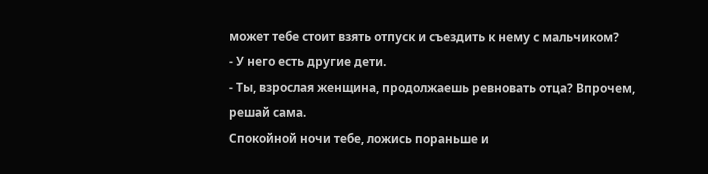может тебе стоит взять отпуск и съездить к нему с мальчиком?
- У него есть другие дети.
- Ты, взрослая женщина, продолжаешь ревновать отца? Впрочем, решай сама.
Спокойной ночи тебе, ложись пораньше и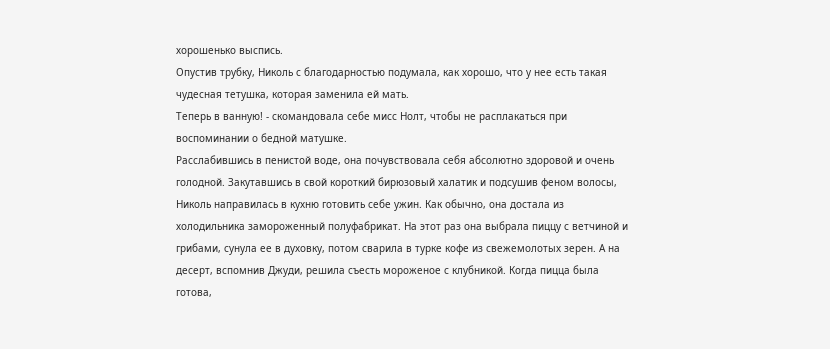хорошенько выспись.
Опустив трубку, Николь с благодарностью подумала, как хорошо, что у нее есть такая
чудесная тетушка, которая заменила ей мать.
Теперь в ванную! - скомандовала себе мисс Нолт, чтобы не расплакаться при
воспоминании о бедной матушке.
Расслабившись в пенистой воде, она почувствовала себя абсолютно здоровой и очень
голодной. Закутавшись в свой короткий бирюзовый халатик и подсушив феном волосы,
Николь направилась в кухню готовить себе ужин. Как обычно, она достала из
холодильника замороженный полуфабрикат. На этот раз она выбрала пиццу с ветчиной и
грибами, сунула ее в духовку, потом сварила в турке кофе из свежемолотых зерен. А на
десерт, вспомнив Джуди, решила съесть мороженое с клубникой. Когда пицца была
готова,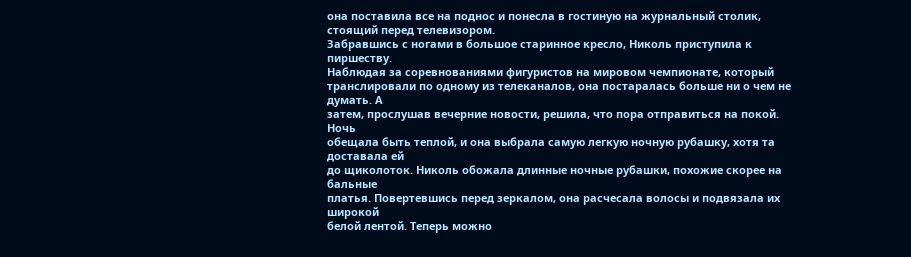она поставила все на поднос и понесла в гостиную на журнальный столик,
стоящий перед телевизором.
Забравшись с ногами в большое старинное кресло, Николь приступила к пиршеству.
Наблюдая за соревнованиями фигуристов на мировом чемпионате, который
транслировали по одному из телеканалов, она постаралась больше ни о чем не думать. А
затем, прослушав вечерние новости, решила, что пора отправиться на покой. Ночь
обещала быть теплой, и она выбрала самую легкую ночную рубашку, хотя та доставала ей
до щиколоток. Николь обожала длинные ночные рубашки, похожие скорее на бальные
платья. Повертевшись перед зеркалом, она расчесала волосы и подвязала их широкой
белой лентой. Теперь можно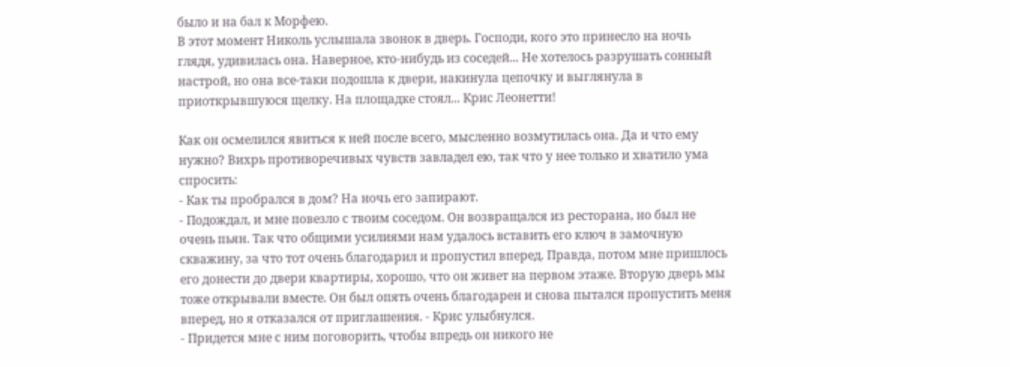было и на бал к Морфею.
В этот момент Николь услышала звонок в дверь. Господи, кого это принесло на ночь
глядя, удивилась она. Наверное, кто-нибудь из соседей... Не хотелось разрушать сонный
настрой, но она все-таки подошла к двери, накинула цепочку и выглянула в
приоткрывшуюся щелку. На площадке стоял... Крис Леонетти!

Как он осмелился явиться к ней после всего, мысленно возмутилась она. Да и что ему
нужно? Вихрь противоречивых чувств завладел ею, так что у нее только и хватило ума
спросить:
- Как ты пробрался в дом? На ночь его запирают.
- Подождал, и мне повезло с твоим соседом. Он возвращался из ресторана, но был не
очень пьян. Так что общими усилиями нам удалось вставить его ключ в замочную
скважину, за что тот очень благодарил и пропустил вперед. Правда, потом мне пришлось
его донести до двери квартиры, хорошо, что он живет на первом этаже. Вторую дверь мы
тоже открывали вместе. Он был опять очень благодарен и снова пытался пропустить меня
вперед, но я отказался от приглашения. - Крис улыбнулся.
- Придется мне с ним поговорить, чтобы впредь он никого не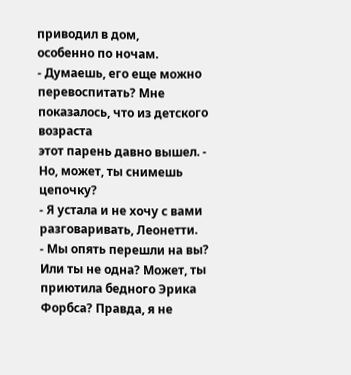приводил в дом,
особенно по ночам.
- Думаешь, его еще можно перевоспитать? Мне показалось, что из детского возраста
этот парень давно вышел. - Но, может, ты снимешь цепочку?
- Я устала и не хочу с вами разговаривать, Леонетти.
- Мы опять перешли на вы? Или ты не одна? Может, ты приютила бедного Эрика
Форбса? Правда, я не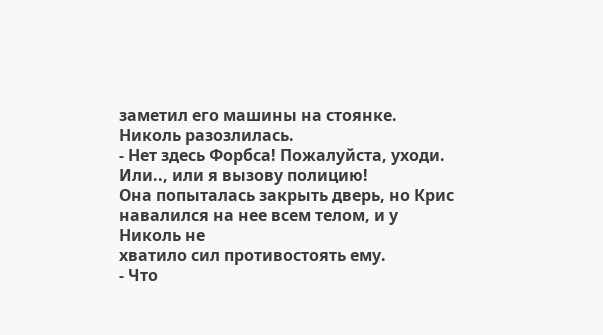заметил его машины на стоянке.
Николь разозлилась.
- Нет здесь Форбса! Пожалуйста, уходи. Или.., или я вызову полицию!
Она попыталась закрыть дверь, но Крис навалился на нее всем телом, и у Николь не
хватило сил противостоять ему.
- Что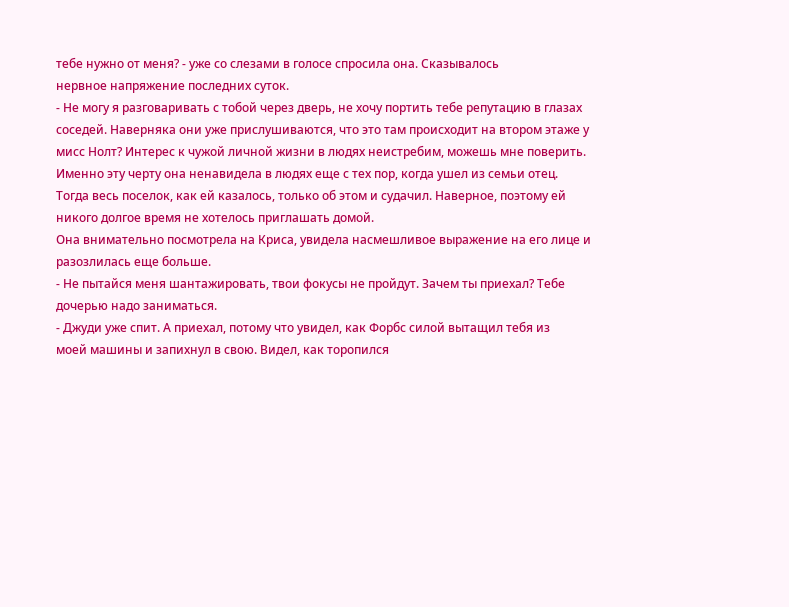тебе нужно от меня? - уже со слезами в голосе спросила она. Сказывалось
нервное напряжение последних суток.
- Не могу я разговаривать с тобой через дверь, не хочу портить тебе репутацию в глазах
соседей. Наверняка они уже прислушиваются, что это там происходит на втором этаже у
мисс Нолт? Интерес к чужой личной жизни в людях неистребим, можешь мне поверить.
Именно эту черту она ненавидела в людях еще с тех пор, когда ушел из семьи отец.
Тогда весь поселок, как ей казалось, только об этом и судачил. Наверное, поэтому ей
никого долгое время не хотелось приглашать домой.
Она внимательно посмотрела на Криса, увидела насмешливое выражение на его лице и
разозлилась еще больше.
- Не пытайся меня шантажировать, твои фокусы не пройдут. Зачем ты приехал? Тебе
дочерью надо заниматься.
- Джуди уже спит. А приехал, потому что увидел, как Форбс силой вытащил тебя из
моей машины и запихнул в свою. Видел, как торопился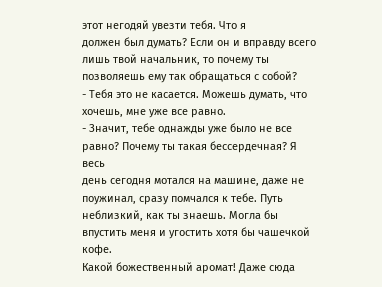этот негодяй увезти тебя. Что я
должен был думать? Если он и вправду всего лишь твой начальник, то почему ты
позволяешь ему так обращаться с собой?
- Тебя это не касается. Можешь думать, что хочешь, мне уже все равно.
- Значит, тебе однажды уже было не все равно? Почему ты такая бессердечная? Я весь
день сегодня мотался на машине, даже не поужинал, сразу помчался к тебе. Путь
неблизкий, как ты знаешь. Могла бы впустить меня и угостить хотя бы чашечкой кофе.
Какой божественный аромат! Даже сюда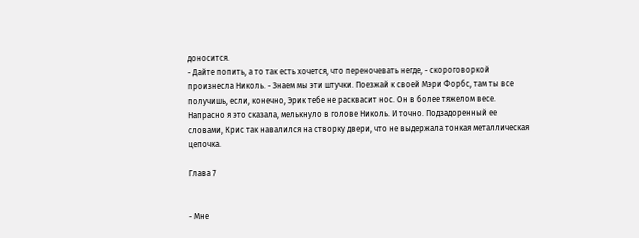доносится.
- Дайте попить, а то так есть хочется, что переночевать негде, - скороговоркой
произнесла Николь. - Знаем мы эти штучки. Поезжай к своей Мэри Форбс, там ты все
получишь, если, конечно, Эрик тебе не расквасит нос. Он в более тяжелом весе.
Напрасно я это сказала, мелькнуло в голове Николь. И точно. Подзадоренный ее
словами, Крис так навалился на створку двери, что не выдержала тонкая металлическая
цепочка.

Глава 7


- Мне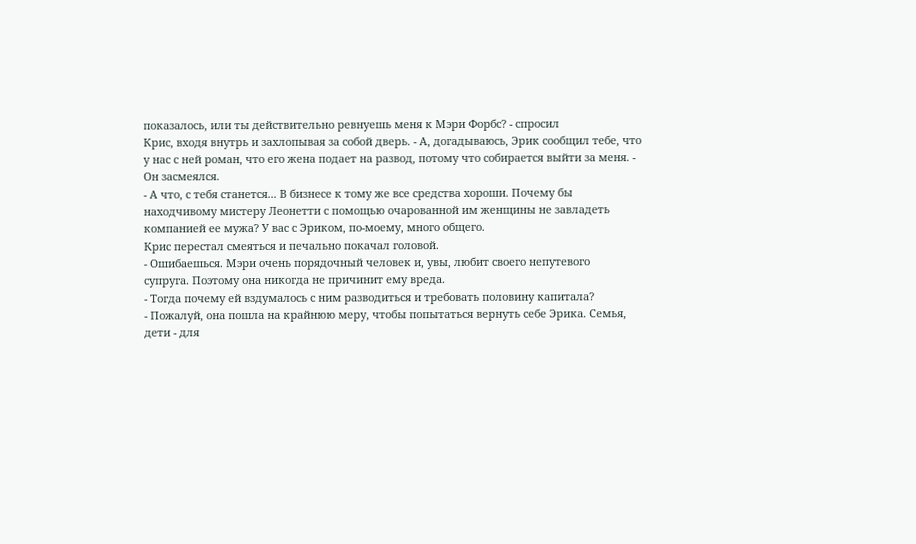показалось, или ты действительно ревнуешь меня к Мэри Форбс? - спросил
Крис, входя внутрь и захлопывая за собой дверь. - А, догадываюсь, Эрик сообщил тебе, что
у нас с ней роман, что его жена подает на развод, потому что собирается выйти за меня. -
Он засмеялся.
- А что, с тебя станется... В бизнесе к тому же все средства хороши. Почему бы
находчивому мистеру Леонетти с помощью очарованной им женщины не завладеть
компанией ее мужа? У вас с Эриком, по-моему, много общего.
Крис перестал смеяться и печально покачал головой.
- Ошибаешься. Мэри очень порядочный человек и, увы, любит своего непутевого
супруга. Поэтому она никогда не причинит ему вреда.
- Тогда почему ей вздумалось с ним разводиться и требовать половину капитала?
- Пожалуй, она пошла на крайнюю меру, чтобы попытаться вернуть себе Эрика. Семья,
дети - для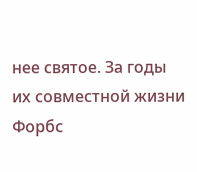нее святое. За годы их совместной жизни Форбс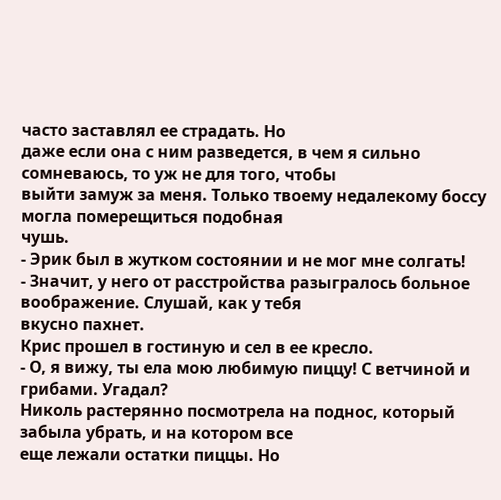часто заставлял ее страдать. Но
даже если она с ним разведется, в чем я сильно сомневаюсь, то уж не для того, чтобы
выйти замуж за меня. Только твоему недалекому боссу могла померещиться подобная
чушь.
- Эрик был в жутком состоянии и не мог мне солгать!
- Значит, у него от расстройства разыгралось больное воображение. Слушай, как у тебя
вкусно пахнет.
Крис прошел в гостиную и сел в ее кресло.
- О, я вижу, ты ела мою любимую пиццу! С ветчиной и грибами. Угадал?
Николь растерянно посмотрела на поднос, который забыла убрать, и на котором все
еще лежали остатки пиццы. Но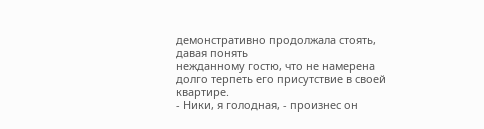демонстративно продолжала стоять, давая понять
нежданному гостю, что не намерена долго терпеть его присутствие в своей квартире.
- Ники, я голодная, - произнес он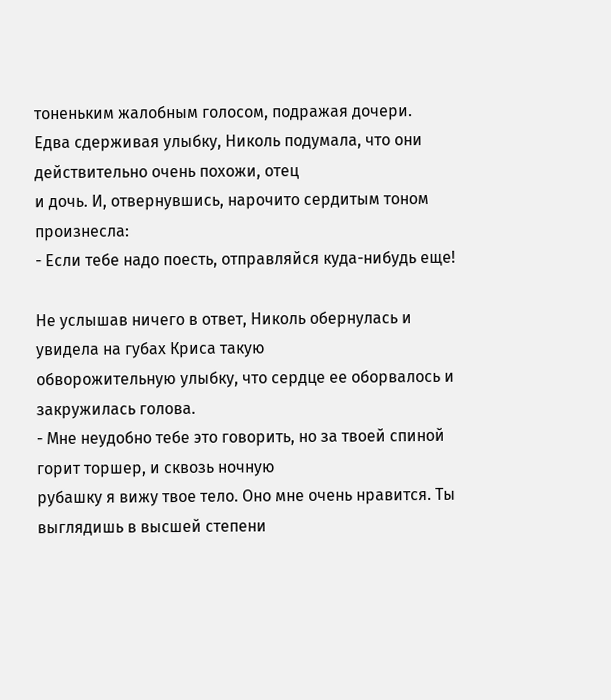тоненьким жалобным голосом, подражая дочери.
Едва сдерживая улыбку, Николь подумала, что они действительно очень похожи, отец
и дочь. И, отвернувшись, нарочито сердитым тоном произнесла:
- Если тебе надо поесть, отправляйся куда-нибудь еще!

Не услышав ничего в ответ, Николь обернулась и увидела на губах Криса такую
обворожительную улыбку, что сердце ее оборвалось и закружилась голова.
- Мне неудобно тебе это говорить, но за твоей спиной горит торшер, и сквозь ночную
рубашку я вижу твое тело. Оно мне очень нравится. Ты выглядишь в высшей степени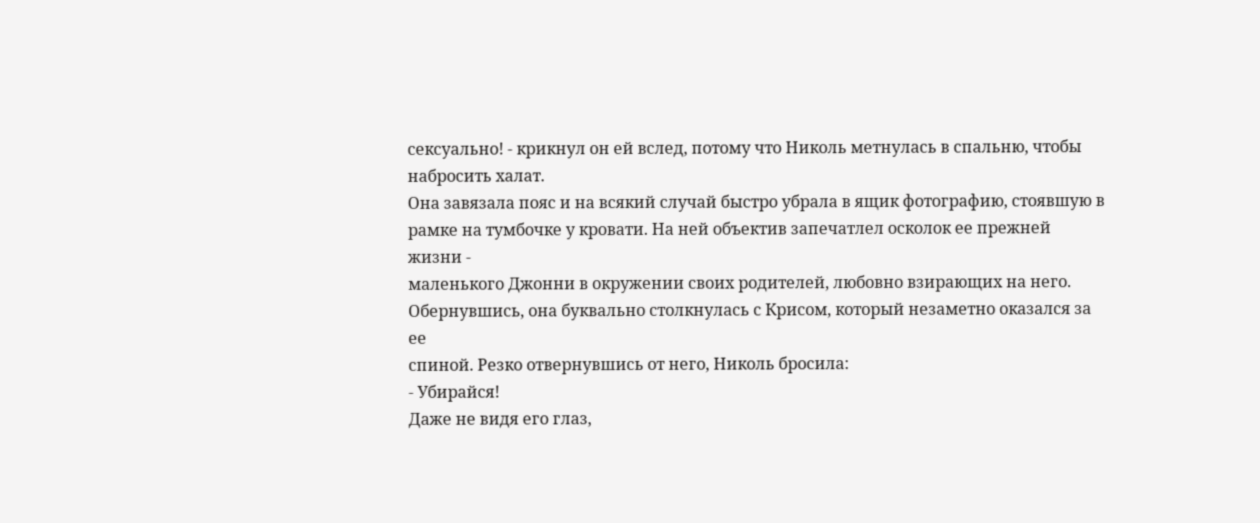сексуально! - крикнул он ей вслед, потому что Николь метнулась в спальню, чтобы
набросить халат.
Она завязала пояс и на всякий случай быстро убрала в ящик фотографию, стоявшую в
рамке на тумбочке у кровати. На ней объектив запечатлел осколок ее прежней жизни -
маленького Джонни в окружении своих родителей, любовно взирающих на него.
Обернувшись, она буквально столкнулась с Крисом, который незаметно оказался за ее
спиной. Резко отвернувшись от него, Николь бросила:
- Убирайся!
Даже не видя его глаз,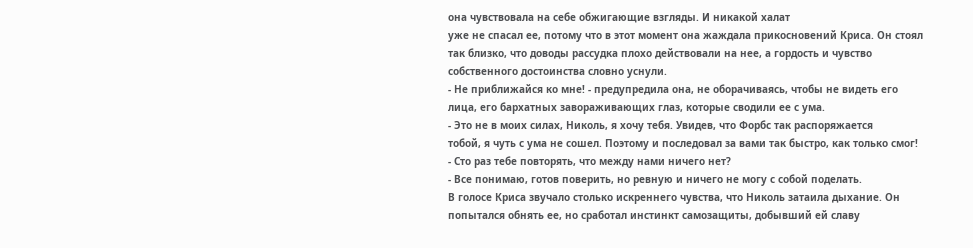она чувствовала на себе обжигающие взгляды. И никакой халат
уже не спасал ее, потому что в этот момент она жаждала прикосновений Криса. Он стоял
так близко, что доводы рассудка плохо действовали на нее, а гордость и чувство
собственного достоинства словно уснули.
- Не приближайся ко мне! - предупредила она, не оборачиваясь, чтобы не видеть его
лица, его бархатных завораживающих глаз, которые сводили ее с ума.
- Это не в моих силах, Николь, я хочу тебя. Увидев, что Форбс так распоряжается
тобой, я чуть с ума не сошел. Поэтому и последовал за вами так быстро, как только смог!
- Сто раз тебе повторять, что между нами ничего нет?
- Все понимаю, готов поверить, но ревную и ничего не могу с собой поделать.
В голосе Криса звучало столько искреннего чувства, что Николь затаила дыхание. Он
попытался обнять ее, но сработал инстинкт самозащиты, добывший ей славу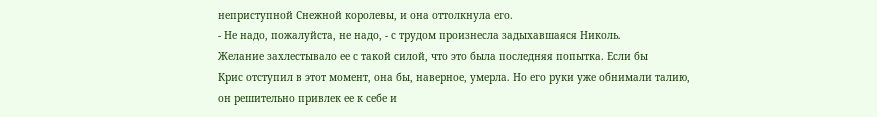неприступной Снежной королевы, и она оттолкнула его.
- Не надо, пожалуйста, не надо, - с трудом произнесла задыхавшаяся Николь.
Желание захлестывало ее с такой силой, что это была последняя попытка. Если бы
Крис отступил в этот момент, она бы, наверное, умерла. Но его руки уже обнимали талию,
он решительно привлек ее к себе и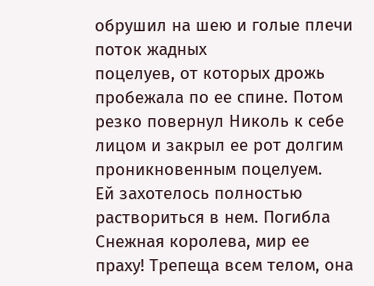обрушил на шею и голые плечи поток жадных
поцелуев, от которых дрожь пробежала по ее спине. Потом резко повернул Николь к себе
лицом и закрыл ее рот долгим проникновенным поцелуем.
Ей захотелось полностью раствориться в нем. Погибла Снежная королева, мир ее
праху! Трепеща всем телом, она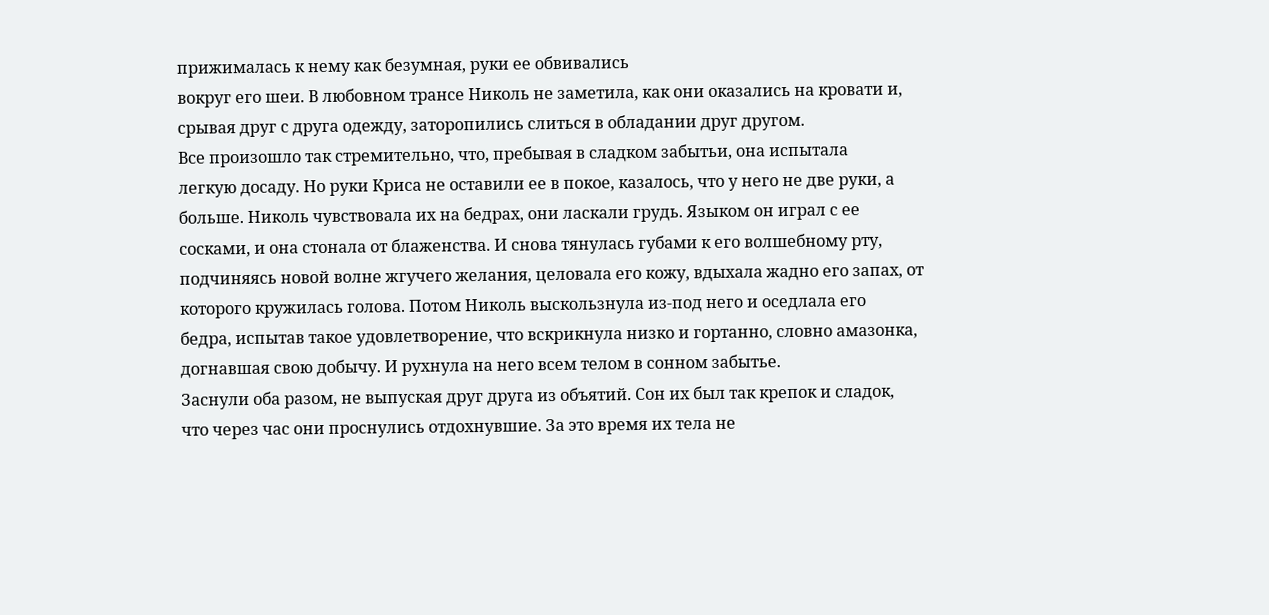прижималась к нему как безумная, руки ее обвивались
вокруг его шеи. В любовном трансе Николь не заметила, как они оказались на кровати и,
срывая друг с друга одежду, заторопились слиться в обладании друг другом.
Все произошло так стремительно, что, пребывая в сладком забытьи, она испытала
легкую досаду. Но руки Криса не оставили ее в покое, казалось, что у него не две руки, а
больше. Николь чувствовала их на бедрах, они ласкали грудь. Языком он играл с ее
сосками, и она стонала от блаженства. И снова тянулась губами к его волшебному рту,
подчиняясь новой волне жгучего желания, целовала его кожу, вдыхала жадно его запах, от
которого кружилась голова. Потом Николь выскользнула из-под него и оседлала его
бедра, испытав такое удовлетворение, что вскрикнула низко и гортанно, словно амазонка,
догнавшая свою добычу. И рухнула на него всем телом в сонном забытье.
Заснули оба разом, не выпуская друг друга из объятий. Сон их был так крепок и сладок,
что через час они проснулись отдохнувшие. За это время их тела не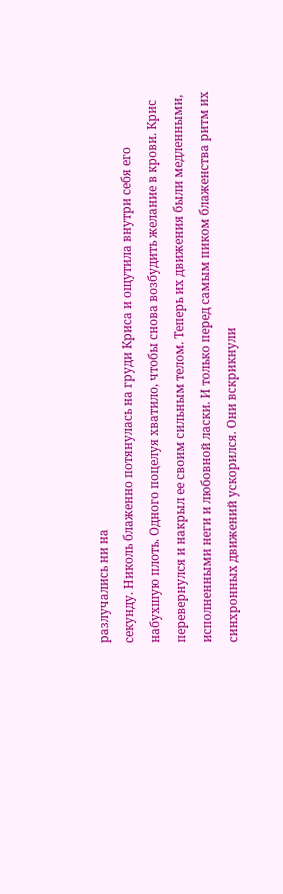разлучались ни на
секунду. Николь блаженно потянулась на груди Криса и ощутила внутри себя его
набухшую плоть. Одного поцелуя хватило, чтобы снова возбудить желание в крови. Крис
перевернулся и накрыл ее своим сильным телом. Теперь их движения были медленными,
исполненными неги и любовной ласки. И только перед самым пиком блаженства ритм их
синхронных движений ускорился. Они вскрикнули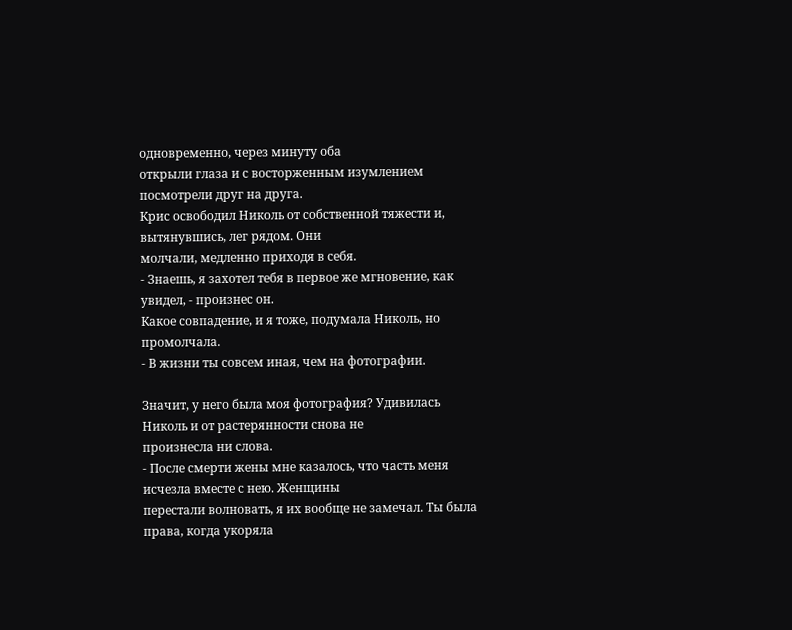одновременно, через минуту оба
открыли глаза и с восторженным изумлением посмотрели друг на друга.
Крис освободил Николь от собственной тяжести и, вытянувшись, лег рядом. Они
молчали, медленно приходя в себя.
- Знаешь, я захотел тебя в первое же мгновение, как увидел, - произнес он.
Какое совпадение, и я тоже, подумала Николь, но промолчала.
- В жизни ты совсем иная, чем на фотографии.

Значит, у него была моя фотография? Удивилась Николь и от растерянности снова не
произнесла ни слова.
- После смерти жены мне казалось, что часть меня исчезла вместе с нею. Женщины
перестали волновать, я их вообще не замечал. Ты была права, когда укоряла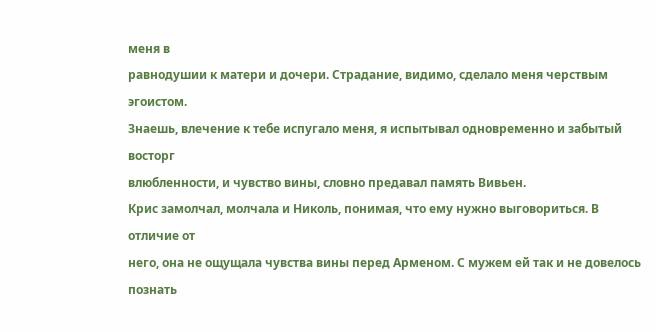меня в
равнодушии к матери и дочери. Страдание, видимо, сделало меня черствым эгоистом.
Знаешь, влечение к тебе испугало меня, я испытывал одновременно и забытый восторг
влюбленности, и чувство вины, словно предавал память Вивьен.
Крис замолчал, молчала и Николь, понимая, что ему нужно выговориться. В отличие от
него, она не ощущала чувства вины перед Арменом. С мужем ей так и не довелось познать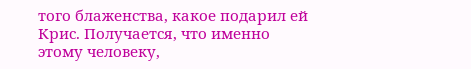того блаженства, какое подарил ей Крис. Получается, что именно этому человеку,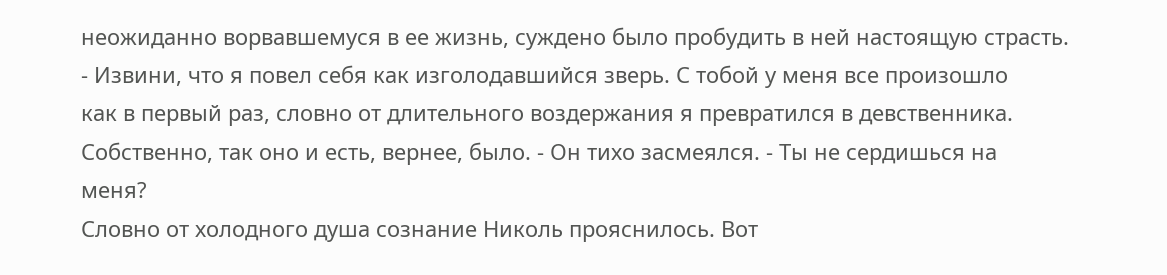неожиданно ворвавшемуся в ее жизнь, суждено было пробудить в ней настоящую страсть.
- Извини, что я повел себя как изголодавшийся зверь. С тобой у меня все произошло
как в первый раз, словно от длительного воздержания я превратился в девственника.
Собственно, так оно и есть, вернее, было. - Он тихо засмеялся. - Ты не сердишься на
меня?
Словно от холодного душа сознание Николь прояснилось. Вот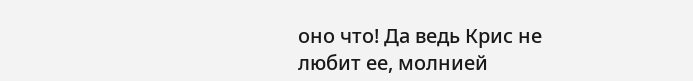оно что! Да ведь Крис не
любит ее, молнией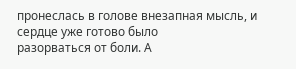пронеслась в голове внезапная мысль, и сердце уже готово было
разорваться от боли. А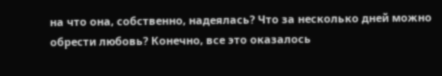на что она, собственно, надеялась? Что за несколько дней можно
обрести любовь? Конечно, все это оказалось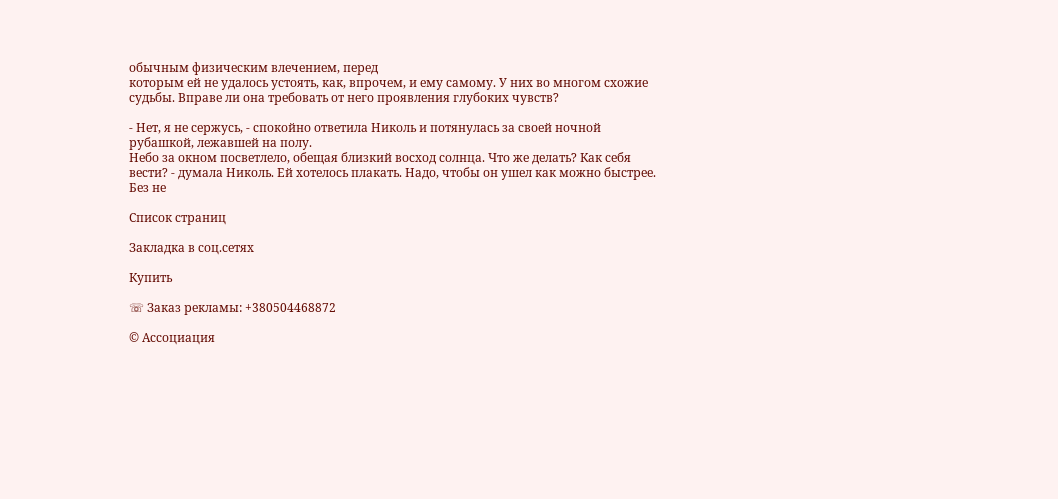обычным физическим влечением, перед
которым ей не удалось устоять, как, впрочем, и ему самому. У них во многом схожие
судьбы. Вправе ли она требовать от него проявления глубоких чувств?

- Нет, я не сержусь, - спокойно ответила Николь и потянулась за своей ночной
рубашкой, лежавшей на полу.
Небо за окном посветлело, обещая близкий восход солнца. Что же делать? Как себя
вести? - думала Николь. Ей хотелось плакать. Надо, чтобы он ушел как можно быстрее.
Без не

Список страниц

Закладка в соц.сетях

Купить

☏ Заказ рекламы: +380504468872

© Ассоциация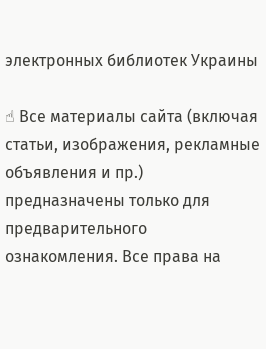электронных библиотек Украины

☝ Все материалы сайта (включая статьи, изображения, рекламные объявления и пр.) предназначены только для предварительного ознакомления. Все права на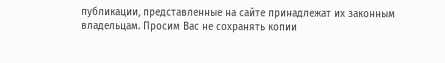публикации, представленные на сайте принадлежат их законным владельцам. Просим Вас не сохранять копии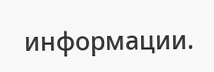информации.